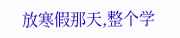放寒假那天,整个学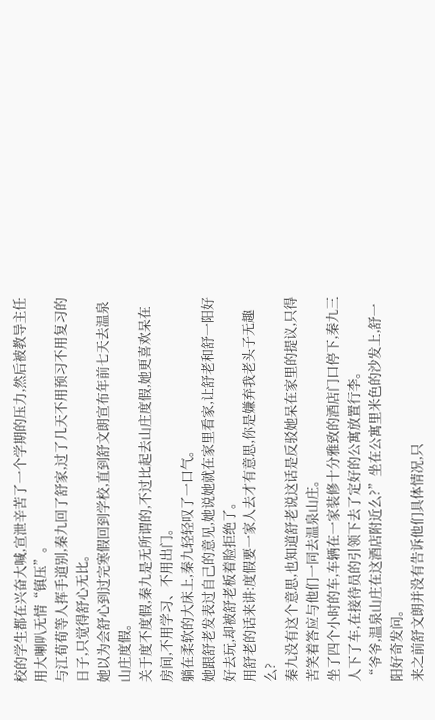校的学生都在兴奋大喊,宣泄辛苦了一个学期的压力,然后被教导主任用大喇叭无情“镇压”。
与江荀荀等人挥手道别,秦九回了舒家,过了几天不用预习不用复习的日子,只觉得舒心无比。
她以为会舒心到过完寒假回到学校,直到舒文朗宣布年前七天去温泉山庄度假。
关于度不度假,秦九是无所谓的,不过比起去山庄度假,她更喜欢呆在房间,不用学习、不用出门。
躺在柔软的大床上,秦九轻轻叹了一口气。
她跟舒老发表过自己的意见,她说她就在家里看家,让舒老和舒一阳好好去玩,却被舒老板着脸拒绝了。
用舒老的话来讲:度假要一家人去才有意思,你是嫌弃我老头子无趣么?
秦九没有这个意思,也知道舒老说这话是反驳她呆在家里的提议,只得苦笑着答应与他们一同去温泉山庄。
坐了四个小时的车,车辆在一家装修十分雅致的酒店门口停下,秦九三人下了车,在接待员的引领下去了定好的公寓放置行李。
“爷爷,温泉山庄在这酒店附近么?”坐在公寓里米色的沙发上,舒一阳好奇发问。
来之前舒文朗并没有告诉他们具体情况,只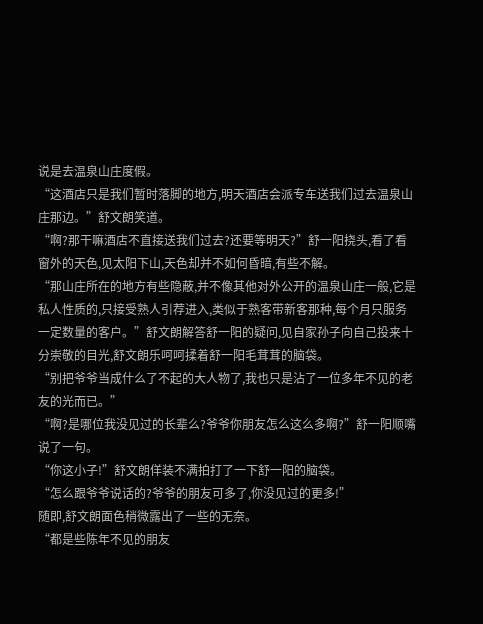说是去温泉山庄度假。
“这酒店只是我们暂时落脚的地方,明天酒店会派专车送我们过去温泉山庄那边。”舒文朗笑道。
“啊?那干嘛酒店不直接送我们过去?还要等明天?”舒一阳挠头,看了看窗外的天色,见太阳下山,天色却并不如何昏暗,有些不解。
“那山庄所在的地方有些隐蔽,并不像其他对外公开的温泉山庄一般,它是私人性质的,只接受熟人引荐进入,类似于熟客带新客那种,每个月只服务一定数量的客户。”舒文朗解答舒一阳的疑问,见自家孙子向自己投来十分崇敬的目光,舒文朗乐呵呵揉着舒一阳毛茸茸的脑袋。
“别把爷爷当成什么了不起的大人物了,我也只是沾了一位多年不见的老友的光而已。”
“啊?是哪位我没见过的长辈么?爷爷你朋友怎么这么多啊?”舒一阳顺嘴说了一句。
“你这小子!”舒文朗佯装不满拍打了一下舒一阳的脑袋。
“怎么跟爷爷说话的?爷爷的朋友可多了,你没见过的更多!”
随即,舒文朗面色稍微露出了一些的无奈。
“都是些陈年不见的朋友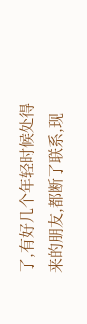了,有好几个年轻时候处得来的朋友,都断了联系,现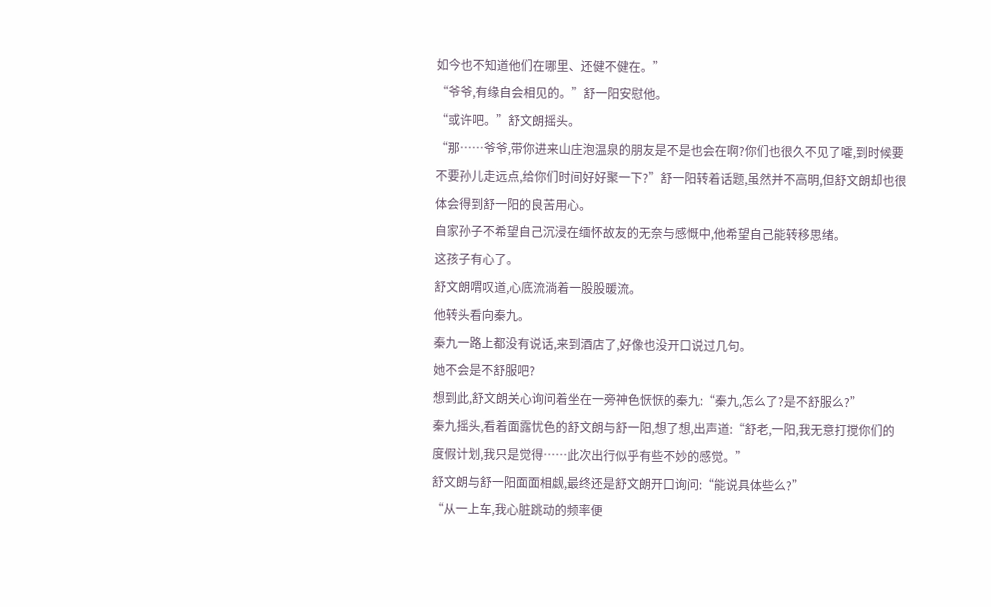如今也不知道他们在哪里、还健不健在。”
“爷爷,有缘自会相见的。”舒一阳安慰他。
“或许吧。”舒文朗摇头。
“那……爷爷,带你进来山庄泡温泉的朋友是不是也会在啊?你们也很久不见了嚯,到时候要不要孙儿走远点,给你们时间好好聚一下?”舒一阳转着话题,虽然并不高明,但舒文朗却也很体会得到舒一阳的良苦用心。
自家孙子不希望自己沉浸在缅怀故友的无奈与感慨中,他希望自己能转移思绪。
这孩子有心了。
舒文朗喟叹道,心底流淌着一股股暖流。
他转头看向秦九。
秦九一路上都没有说话,来到酒店了,好像也没开口说过几句。
她不会是不舒服吧?
想到此,舒文朗关心询问着坐在一旁神色恹恹的秦九:“秦九,怎么了?是不舒服么?”
秦九摇头,看着面露忧色的舒文朗与舒一阳,想了想,出声道:“舒老,一阳,我无意打搅你们的度假计划,我只是觉得……此次出行似乎有些不妙的感觉。”
舒文朗与舒一阳面面相觑,最终还是舒文朗开口询问:“能说具体些么?”
“从一上车,我心脏跳动的频率便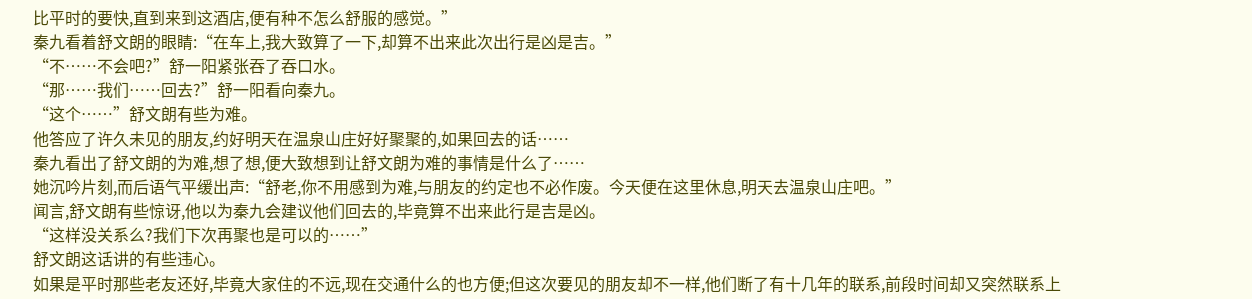比平时的要快,直到来到这酒店,便有种不怎么舒服的感觉。”
秦九看着舒文朗的眼睛:“在车上,我大致算了一下,却算不出来此次出行是凶是吉。”
“不……不会吧?”舒一阳紧张吞了吞口水。
“那……我们……回去?”舒一阳看向秦九。
“这个……”舒文朗有些为难。
他答应了许久未见的朋友,约好明天在温泉山庄好好聚聚的,如果回去的话……
秦九看出了舒文朗的为难,想了想,便大致想到让舒文朗为难的事情是什么了……
她沉吟片刻,而后语气平缓出声:“舒老,你不用感到为难,与朋友的约定也不必作废。今天便在这里休息,明天去温泉山庄吧。”
闻言,舒文朗有些惊讶,他以为秦九会建议他们回去的,毕竟算不出来此行是吉是凶。
“这样没关系么?我们下次再聚也是可以的……”
舒文朗这话讲的有些违心。
如果是平时那些老友还好,毕竟大家住的不远,现在交通什么的也方便;但这次要见的朋友却不一样,他们断了有十几年的联系,前段时间却又突然联系上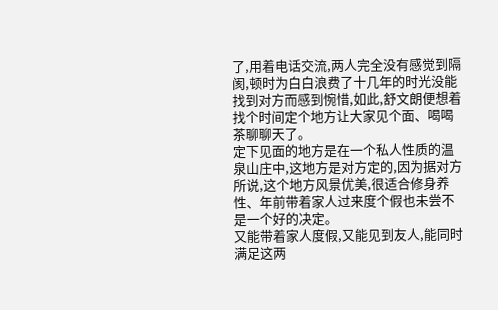了,用着电话交流,两人完全没有感觉到隔阂,顿时为白白浪费了十几年的时光没能找到对方而感到惋惜,如此,舒文朗便想着找个时间定个地方让大家见个面、喝喝茶聊聊天了。
定下见面的地方是在一个私人性质的温泉山庄中,这地方是对方定的,因为据对方所说,这个地方风景优美,很适合修身养性、年前带着家人过来度个假也未尝不是一个好的决定。
又能带着家人度假,又能见到友人,能同时满足这两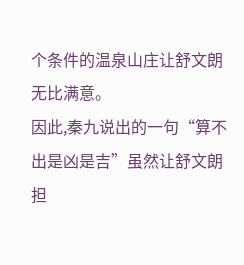个条件的温泉山庄让舒文朗无比满意。
因此,秦九说出的一句“算不出是凶是吉”虽然让舒文朗担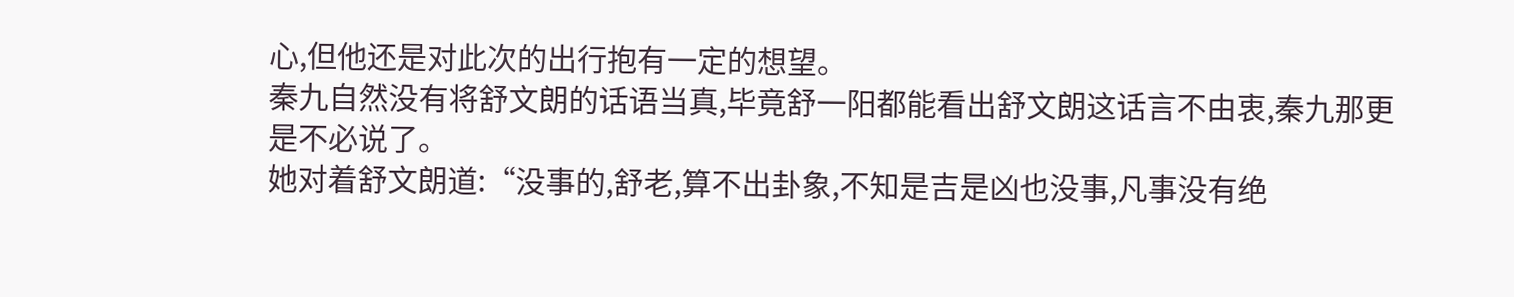心,但他还是对此次的出行抱有一定的想望。
秦九自然没有将舒文朗的话语当真,毕竟舒一阳都能看出舒文朗这话言不由衷,秦九那更是不必说了。
她对着舒文朗道:“没事的,舒老,算不出卦象,不知是吉是凶也没事,凡事没有绝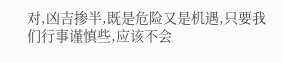对,凶吉掺半,既是危险又是机遇,只要我们行事谨慎些,应该不会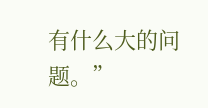有什么大的问题。”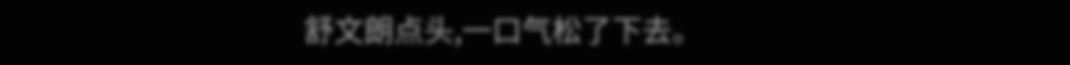舒文朗点头,一口气松了下去。